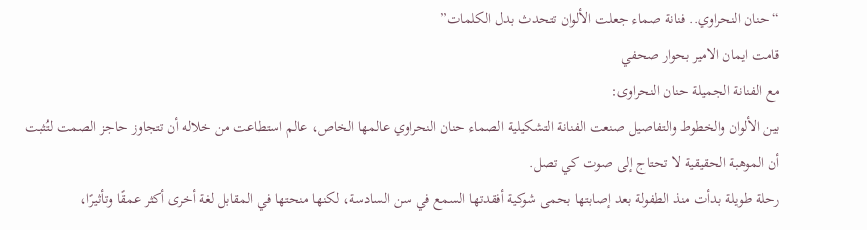“حنان النحراوي.. فنانة صماء جعلت الألوان تتحدث بدل الكلمات”
قامت ايمان الامير بحوار صحفي
مع الفنانة الجميلة حنان النحراوى:
بين الألوان والخطوط والتفاصيل صنعت الفنانة التشكيلية الصماء حنان النحراوي عالمها الخاص، عالم استطاعت من خلاله أن تتجاوز حاجز الصمت لتُثبت أن الموهبة الحقيقية لا تحتاج إلى صوت كي تصل.
رحلة طويلة بدأت منذ الطفولة بعد إصابتها بحمى شوكية أفقدتها السمع في سن السادسة، لكنها منحتها في المقابل لغة أخرى أكثر عمقًا وتأثيرًا،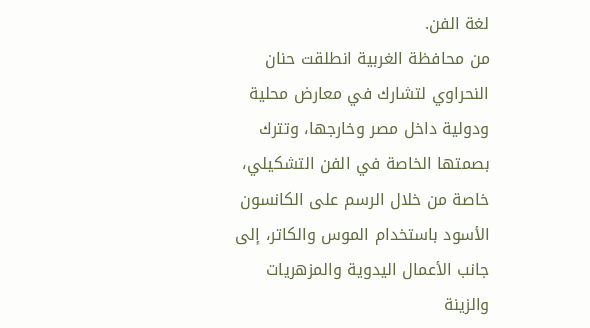لغة الفن.
من محافظة الغربية انطلقت حنان النحراوي لتشارك في معارض محلية ودولية داخل مصر وخارجها، وتترك بصمتها الخاصة في الفن التشكيلي، خاصة من خلال الرسم على الكانسون الأسود باستخدام الموس والكاتر، إلى جانب الأعمال اليدوية والمزهريات والزينة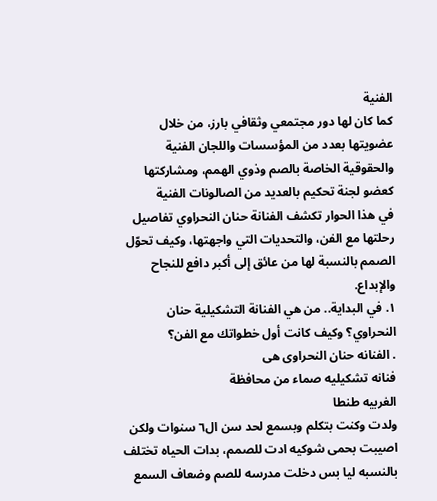الفنية
كما كان لها دور مجتمعي وثقافي بارز، من خلال عضويتها بعدد من المؤسسات واللجان الفنية والحقوقية الخاصة بالصم وذوي الهمم، ومشاركتها كعضو لجنة تحكيم بالعديد من الصالونات الفنية
في هذا الحوار تكشف الفنانة حنان النحراوي تفاصيل رحلتها مع الفن، والتحديات التي واجهتها، وكيف تحوّل الصمم بالنسبة لها من عائق إلى أكبر دافع للنجاح والإبداع.
١. في البداية.. من هي الفنانة التشكيلية حنان النحراوي؟ وكيف كانت أول خطواتك مع الفن؟
. الفنانه حنان النحراوى هى
فنانه تشكيليه صماء من محافظة
الغربيه طنطا
ولدت وكنت بتكلم وبسمع لحد سن ال٦ سنوات ولكن اصيبت بحمى شوكيه ادت للصمم، بدات الحياه تختلف
بالنسبه ليا بس دخلت مدرسه للصم وضعاف السمع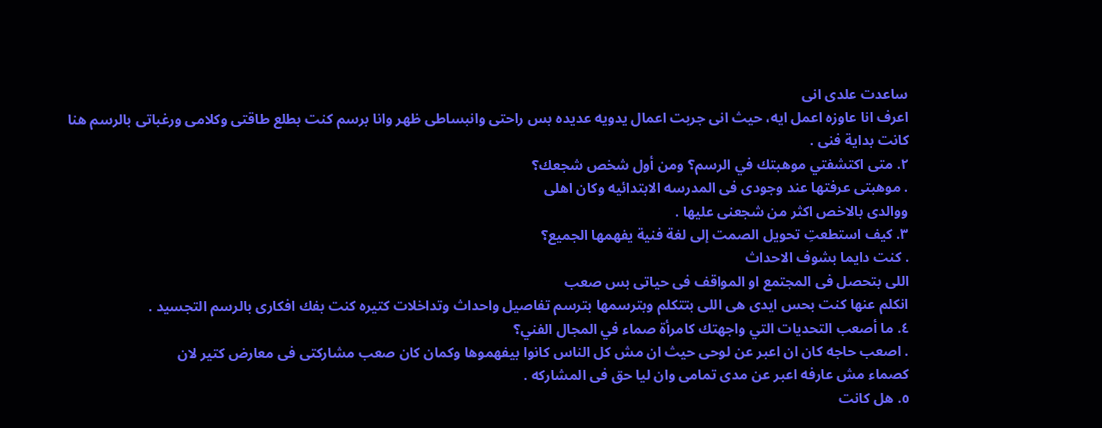ساعدت علدى انى
اعرف انا عاوزه اعمل ايه، حيث انى جربت اعمال يدويه عديده بس راحتى وانبساطى ظهر وانا برسم كنت بطلع طاقتى وكلامى ورغباتى بالرسم هنا
كانت بداية فنى .
٢. متى اكتشفتي موهبتك في الرسم؟ ومن أول شخص شجعك؟
. موهبتى عرفتها عند وجودى فى المدرسه الابتدائيه وكان اهلى
ووالدى بالاخص اكثر من شجعنى عليها .
٣. كيف استطعتِ تحويل الصمت إلى لغة فنية يفهمها الجميع؟
. كنت دايما بشوف الاحداث
اللى بتحصل فى المجتمع او المواقف فى حياتى بس صعب
انكلم عنها كنت بحس ايدى هى اللى بتتكلم وبترسمها بترسم تفاصيل واحداث وتداخلات كتيره كنت بفك افكارى بالرسم التجسيد .
٤. ما أصعب التحديات التي واجهتك كامرأة صماء في المجال الفني؟
. اصعب حاجه كان ان اعبر عن لوحى حيث ان مش كل الناس كانوا بيفهموها وكمان كان صعب مشاركتى فى معارض كتير لان
كصماء مش عارفه اعبر عن مدى تمامى وان ليا حق فى المشاركه .
٥. هل كانت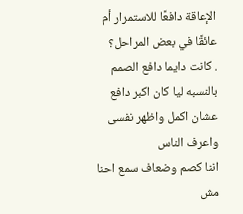الإعاقة دافعًا للاستمرار أم عائقًا في بعض المراحل؟
. كانت دايما دافع الصمم
بالنسبه ليا كان اكبر دافع عشان اكمل واظهر نفسى واعرف الناس
اننا كصم وضعاف سمع احنا مش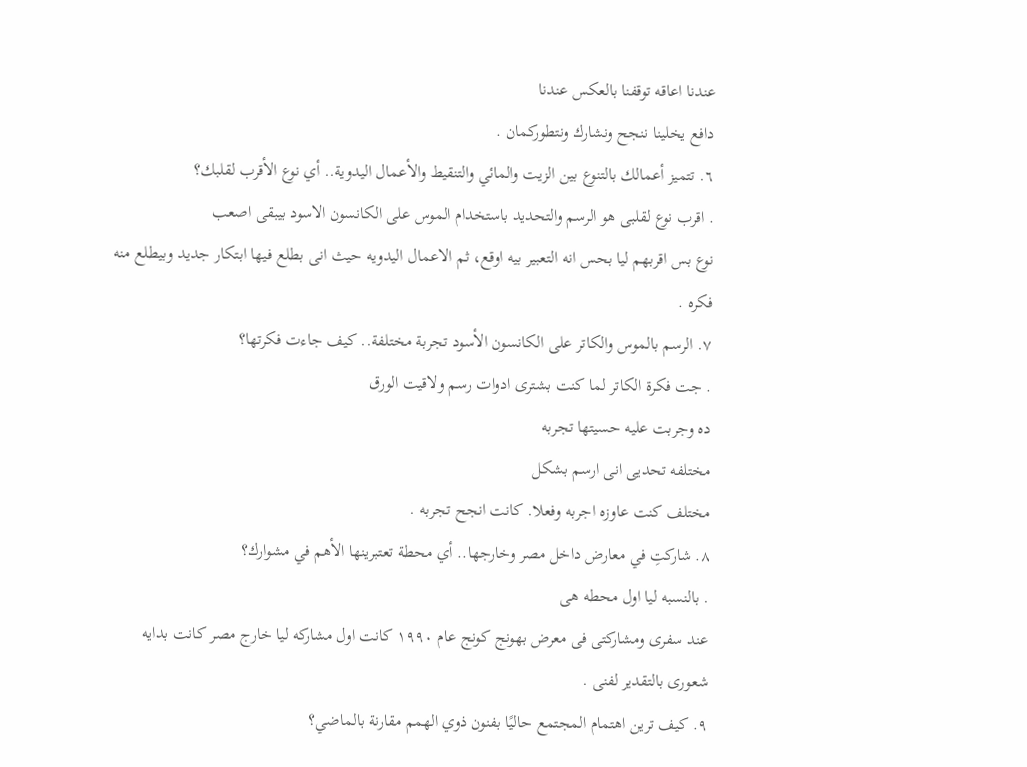عندنا اعاقه توقفنا بالعكس عندنا
دافع يخلينا ننجح ونشارك ونتطوركمان .
٦. تتميز أعمالك بالتنوع بين الزيت والمائي والتنقيط والأعمال اليدوية.. أي نوع الأقرب لقلبك؟
. اقرب نوع لقلبى هو الرسم والتحديد باستخدام الموس على الكانسون الاسود بيبقى اصعب
نوع بس اقربهم ليا بحس انه التعبير بيه اوقع، ثم الاعمال اليدويه حيث انى بطلع فيها ابتكار جديد وبيطلع منه فكره .
٧. الرسم بالموس والكاتر على الكانسون الأسود تجربة مختلفة.. كيف جاءت فكرتها؟
. جت فكرة الكاتر لما كنت بشترى ادوات رسم ولاقيت الورق
ده وجربت عليه حسيتها تجربه
مختلفه تحديى انى ارسم بشكل
مختلف كنت عاوزه اجربه وفعلا. كانت انجح تجربه .
٨. شاركتِ في معارض داخل مصر وخارجها.. أي محطة تعتبرينها الأهم في مشوارك؟
. بالنسبه ليا اول محطه هى
عند سفرى ومشاركتى فى معرض بهونج كونج عام ١٩٩٠ كانت اول مشاركه ليا خارج مصر كانت بدايه
شعورى بالتقدير لفنى .
٩. كيف ترين اهتمام المجتمع حاليًا بفنون ذوي الهمم مقارنة بالماضي؟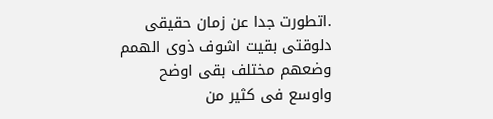.اتطورت جدا عن زمان حقيقى دلوقتى بقيت اشوف ذوى الهمم
وضعهم مختلف بقى اوضح
واوسع فى كثير من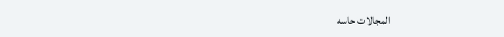المجالات حاسه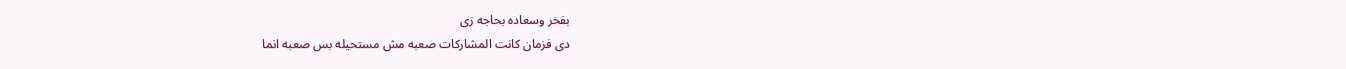بفخر وسعاده بحاجه زى
دى فزمان كانت المشاركات صعبه مش مستحيله بس صعبه انما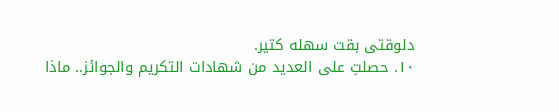دلوقتى بقت سهله كتير.
١٠. حصلتِ على العديد من شهادات التكريم والجوائز.. ماذا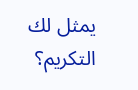يمثل لك التكريم؟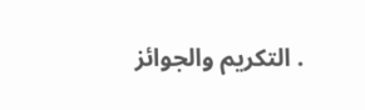. التكريم والجوائز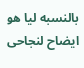بالنسبه ليا هو ايضاح لنجاحى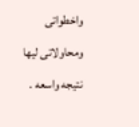واخطواتى
ومحاولاتى ليها نتيجه واسعه .